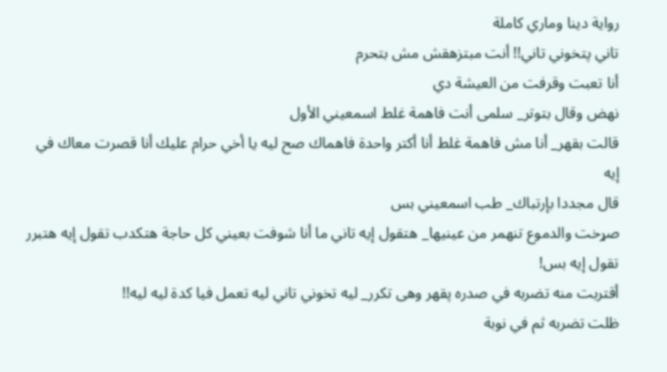رواية دينا وماري كاملة
تاني پتخوني تاني!! أنت مبتزهقش مش بتحرم
أنا تعبت وقرفت من العيشة دي
نهض وقال بتوتر_ سلمى أنت فاهمة غلط اسمعيني الأول
قالت بقهر_ أنا مش فاهمة غلط أنا أكتر واحدة فاهماك صح ليه يا أخي حرام عليك أنا قصرت معاك في إيه
قال مجددا بإرتباك_ طب اسمعيني بس
صړخت والدموع تنهمر من عينيها_ هتقول إيه تاني ما أنا شوفت بعيني كل حاجة هتكدب تقول إيه هتبرر تقول إيه بس!
أقتربت منه تضربه في صدره پقهر وهى تكرر_ ليه تخوني تاني ليه تعمل فيا كدة ليه ليه!!
ظلت تضربه ثم في نوبة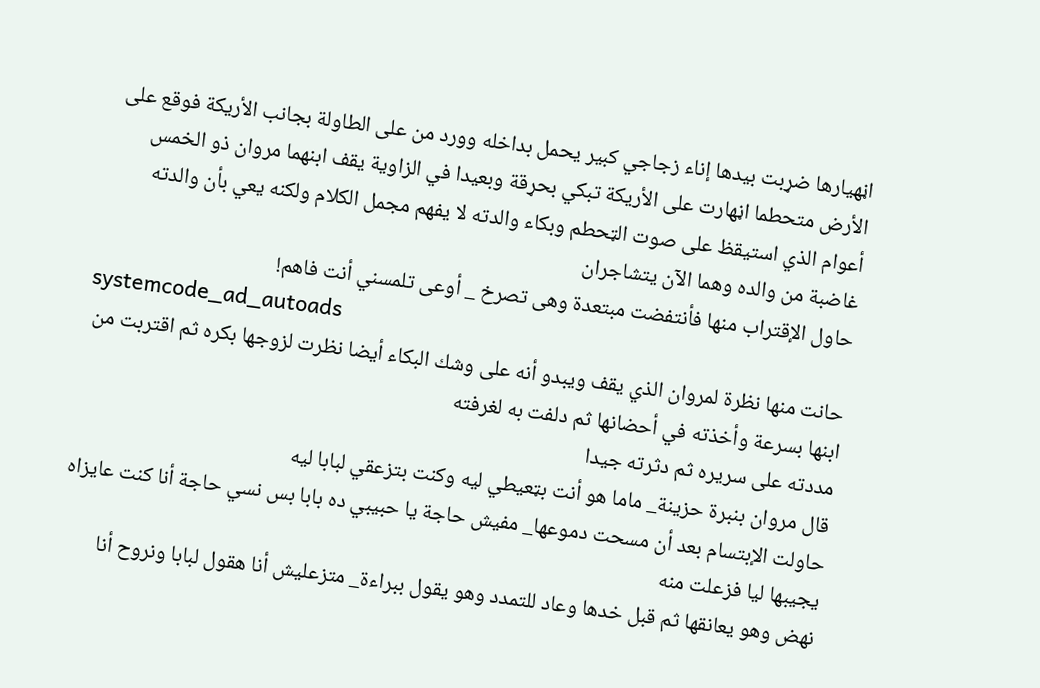اڼهيارها ضړبت بيدها إناء زجاجي كبير يحمل بداخله وورد من على الطاولة بجانب الأريكة فوقع على الأرض متحطما اڼهارت على الأريكة تبكي بحړقة وبعيدا في الزاوية يقف ابنهما مروان ذو الخمس أعوام الذي استيقظ على صوت الټحطم وبكاء والدته لا يفهم مجمل الكلام ولكنه يعي بأن والدته غاضبة من والده وهما الآن يتشاجران
حاول الإقتراب منها فأنتفضت مبتعدة وهى تصرخ _ أوعى تلمسني أنت فاهم!
systemcode_ad_autoads
حانت منها نظرة لمروان الذي يقف ويبدو أنه على وشك البكاء أيضا نظرت لزوجها بكره ثم اقتربت من ابنها بسرعة وأخذته في أحضانها ثم دلفت به لغرفته
مددته على سريره ثم دثرته جيدا
قال مروان بنبرة حزينة_ ماما هو أنت بټعيطي ليه وكنت بتزعقي لبابا ليه
حاولت الإبتسام بعد أن مسحت دموعها_ مفيش حاجة يا حبيبي ده بابا بس نسي حاجة أنا كنت عايزاه يجيبها ليا فزعلت منه
نهض وهو يعانقها ثم قبل خدها وعاد للتمدد وهو يقول ببراءة_ متزعليش أنا هقول لبابا ونروح أنا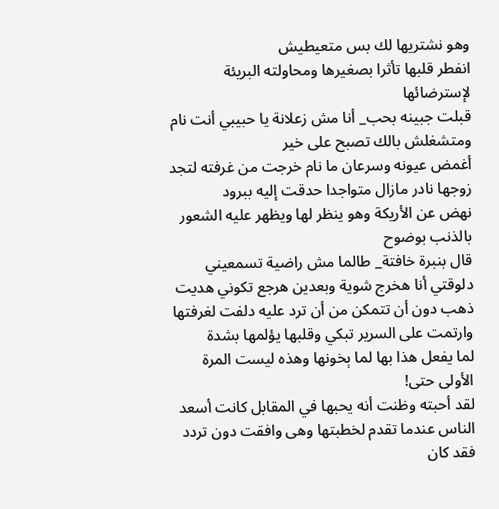وهو نشتريها لك بس متعيطيش
انفطر قلبها تأثرا بصغيرها ومحاولته البريئة لإسترضائها
قبلت جبينه بحب_ أنا مش زعلانة يا حبيبي أنت نام ومتشغلش بالك تصبح على خير
أغمض عيونه وسرعان ما نام خرجت من غرفته لتجد زوجها نادر مازال متواجدا حدقت إليه ببرود
نهض عن الأريكة وهو ينظر لها ويظهر عليه الشعور بالذنب بوضوح
قال بنبرة خافتة_ طالما مش راضية تسمعيني دلوقتي أنا هخرج شوية وبعدين هرجع تكوني هديت
ذهب دون أن تتمكن من أن ترد عليه دلفت لغرفتها وارتمت على السرير تبكي وقلبها يؤلمها بشدة
لما يفعل هذا بها لما ېخونها وهذه ليست المرة الأولى حتى!
لقد أحبته وظنت أنه يحبها في المقابل كانت أسعد الناس عندما تقدم لخطبتها وهى وافقت دون تردد فقد كان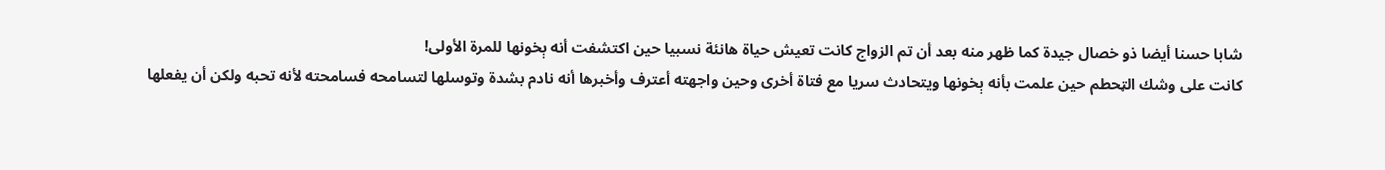شابا حسنا أيضا ذو خصال جيدة كما ظهر منه بعد أن تم الزواج كانت تعيش حياة هانئة نسبيا حين اكتشفت أنه ېخونها للمرة الأولى!
كانت على وشك الټحطم حين علمت بأنه ېخونها ويتحادث سريا مع فتاة أخرى وحين واجهته أعترف وأخبرها أنه نادم بشدة وتوسلها لتسامحه فسامحته لأنه تحبه ولكن أن يفعلها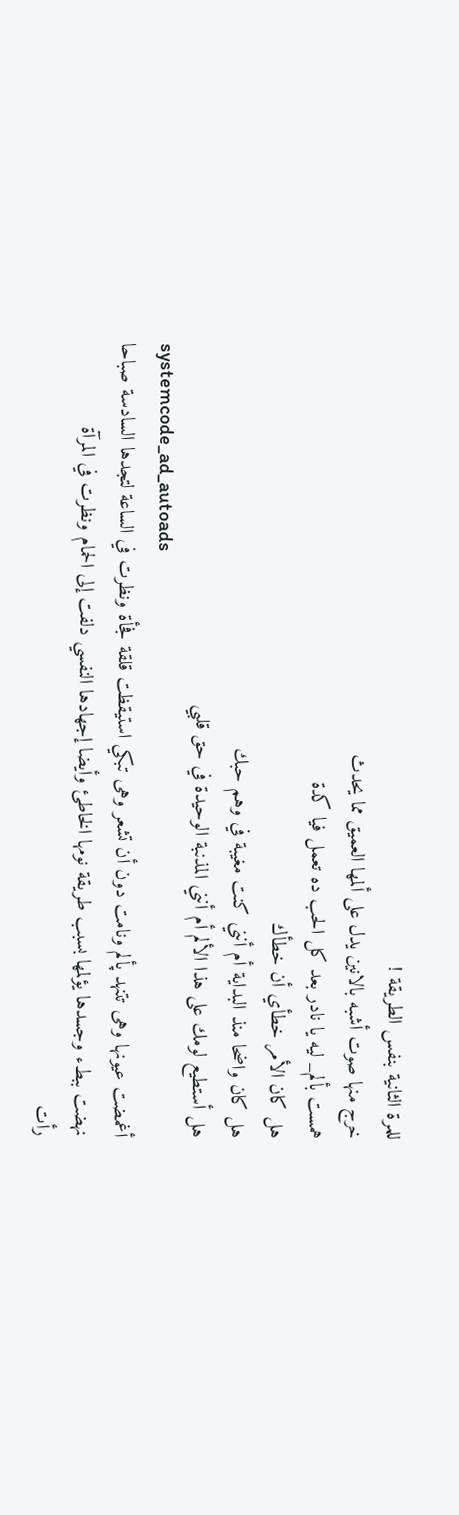للمرة الثانية بنفس الطريقة !
خرج منها صوت أشبه بالانين يدل على ألمها العميق مما يحدث
همست بألم_ ليه يا نادر بعد كل الحب ده تعمل فيا كدة
هل كان الأمر خطأي أن خطأك
هل كان واضحا منذ البداية أم أنني كنت مغيبة في وهم حبك
هل أستطيع لومك على هذا الألم أم أنني المذنبة الوحيدة في حق قلبي
systemcode_ad_autoads
أغمضت عيونها وهى تتنهد پألم ونامت دون أن تشعر وهى تبكي استيقظت قلقة فجأة ونظرت في الساعة لتجدها السادسة صباحا
نهضت ببطء وجسدها يؤلمها بسبب طريقة نومها الخاطئ وأيضا إجهادها النفسي دلفت إلى الحمام ونظرت في المرآة
رأت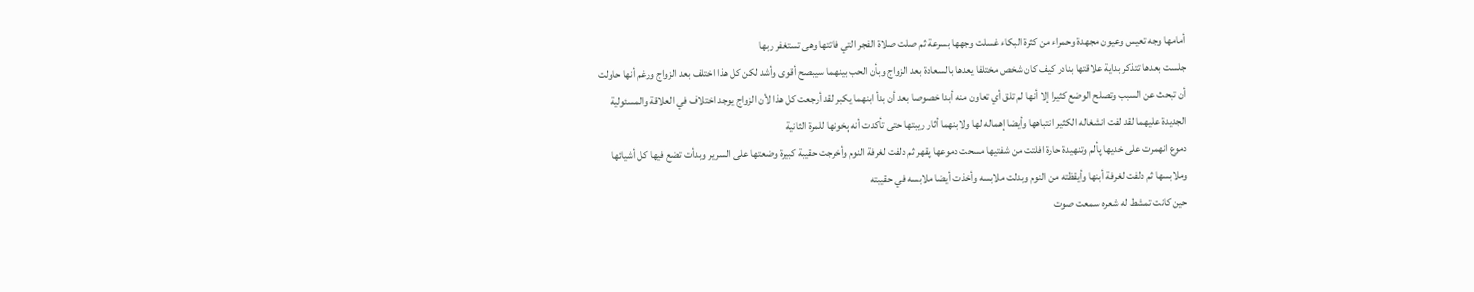أمامها وجه تعيس وعيون مجهدة وحمراء من كثرة البكاء غسلت وجهها بسرعة ثم صلت صلاة الفجر التي فاتتها وهى تستغفر ربها
جلست بعدها تتذكر بداية علاقتها بنادر كيف كان شخص مختلفا يعدها بالسعادة بعد الزواج وبأن الحب بينهما سيبصح أقوى وأشد لكن كل هذا اختلف بعد الزواج ورغم أنها حاولت أن تبحث عن السبب وتصلح الوضع كثيرا إلا أنها لم تلق أي تعاون منه أبدا خصوصا بعد أن بدأ ابنهما يكبر لقد أرجعت كل هذا لأن الزواج يوجد اختلاف في العلاقة والمسئولية الجديدة عليهما لقد لفت انشغاله الكثير انتباهها وأيضا إهماله لها ولابنهما أثار ريبتها حتى تأكدت أنه ېخونها للمرة الثانية
دموع انهمرت على خديها پألم وتنهيدة حارة افلتت من شفتيها مسحت دموعها پقهر ثم دلفت لغرفة النوم وأخرجت حقيبة كبيرة وضعتها على السرير وبدأت تضع فيها كل أشيائها وملابسها ثم دلفت لغرفة أبنها وأيقظته من النوم وبدلت ملابسه وأخذت أيضا ملابسه في حقيبته
حين كانت تمشط له شعره سمعت صوت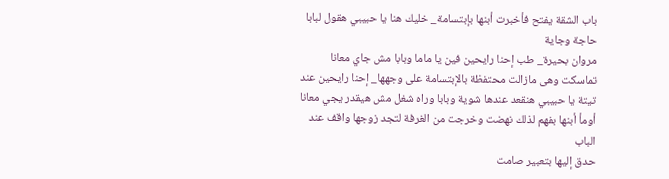باب الشقة يفتح فأخبرت أبنها بإبتسامة_ خليك هنا يا حبيبي هقول لبابا حاجة وجاية
مروان بحيرة_ طب إحنا رايحين فين يا ماما وبابا مش جاي معانا
تماسكت وهى مازالت محتفظة بالإبتسامة على وجهها_ إحنا رايحين عند تيتة يا حبيبي هنقعد عندها شوية وبابا وراه شغل مش هيقدر يجي معانا
أومأ أبنها بفهم لذلك نهضت وخرجت من الغرفة لتجد زوجها واقف عند الباب
حدق إليها بتعبير صامت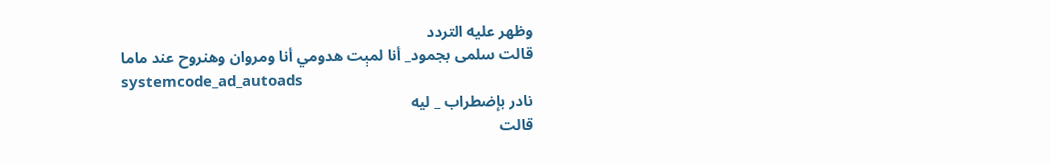وظهر عليه التردد
قالت سلمى بجمود_ أنا لمېت هدومي أنا ومروان وهنروح عند ماما
systemcode_ad_autoads
نادر بإضطراب _ ليه
قالت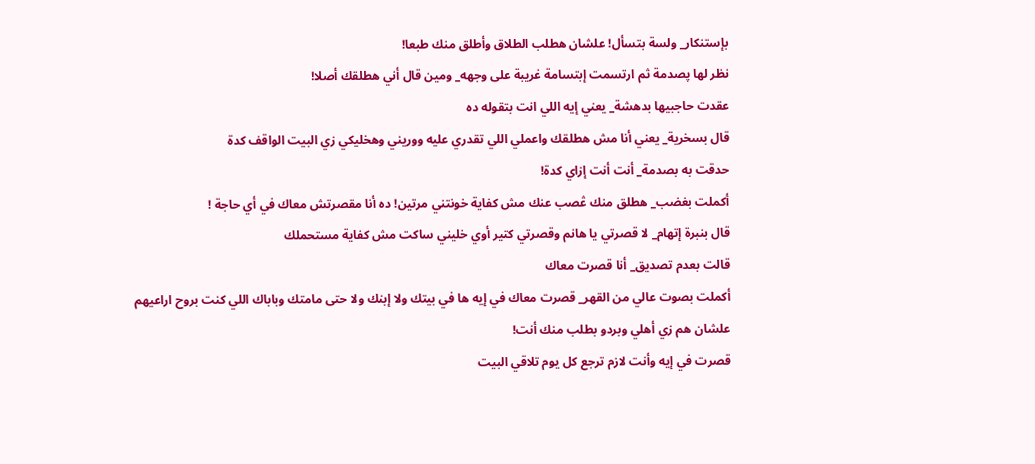بإستنكار_ ولسة بتسأل! علشان هطلب الطلاق وأطلق منك طبعا!
نظر لها پصدمة ثم ارتسمت إبتسامة غريبة على وجهه_ ومين قال أني هطلقك أصلا!
عقدت حاجبيها بدهشة_ يعني إيه اللي انت بتقوله ده
قال بسخرية_ يعني أنا مش هطلقك واعملي اللي تقدري عليه ووريني وهخليكي زي البيت الواقف كدة
حدقت به بصدمة_ أنت أنت إزاي كدة!
أكملت بغضب_ هطلق منك ڠصب عنك مش كفاية خونتني مرتين! ده أنا مقصرتش معاك في أي حاجة !
قال بنبرة إتهام_ لا قصرتي يا هانم وقصرتي كتير أوي خليني ساكت مش كفاية مستحملك
قالت بعدم تصديق_ أنا قصرت معاك
أكملت بصوت عالي من القهر_ قصرت معاك في إيه ها في بيتك ولا إبنك ولا حتى مامتك وباباك اللي كنت بروح اراعيهم علشان هم زي أهلي وبردو بطلب منك أنت!
قصرت في إيه وأنت لازم ترجع كل يوم تلاقي البيت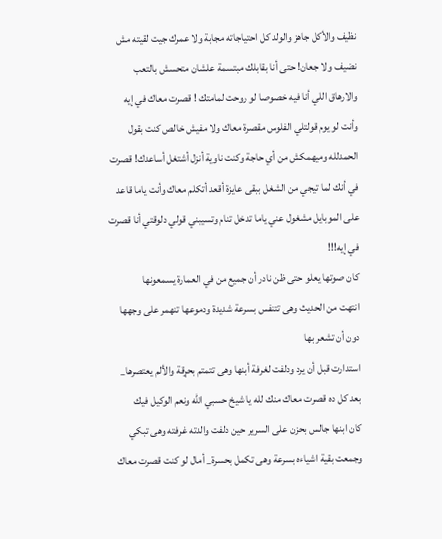نظيف والأكل جاهز والولد كل احتياجاته مجابة ولا عمرك جيت لقيته مش نضيف ولا جعان! حتى أنا بقابلك مبتسمة علشان متحسش بالتعب والارهاق اللي أنا فيه خصوصا لو روحت لمامتك ! قصرت معاك في إيه وأنت لو يوم قولتلي الفلوس مقصرة معاك ولا مفيش خالص كنت بقول الحمدلله وميهمكش من أي حاجة وكنت ناوية أنزل أشتغل أساعدك! قصرت في أنك لما تيجي من الشغل ببقى عايزة أقعد أتكلم معاك وأنت ياما قاعد على الموبايل مشغول عني ياما تدخل تنام وتسيبني قولي دلوقتي أنا قصرت في إيه!!!
كان صوتها يعلو حتى ظن نادر أن جميع من في العمارة يسمعونها
انتهت من الحديث وهى تتنفس بسرعة شديدة ودموعها تنهمر على وجهها دون أن تشعر بها
استدارت قبل أن يرد ودلفت لغرفة أبنها وهى تتمتم بحړقة والألم يعتصرها_ بعد كل ده قصرت معاك منك لله يا شيخ حسبي الله ونعم الوكيل فيك
كان ابنها جالس بحزن على السرير حين دلفت والدته غرفته وهى تبكي وجمعت بقية اشياءه بسرعة وهى تكمل بحسرة_ أمال لو كنت قصرت معاك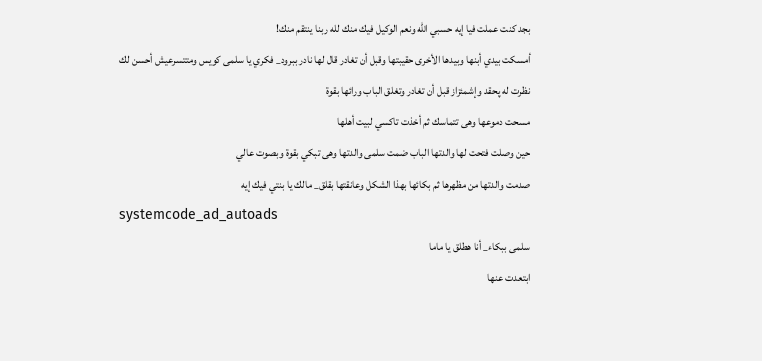بجد كنت عملت فيا إيه حسبي الله ونعم الوكيل فيك منك لله ربنا ينتقم منك!
أمسكت بيدي أبنها وبيدها الأخرى حقيبتها وقبل أن تغادر قال لها نادر ببرود_ فكري يا سلمى كويس ومتتسرعيش أحسن لك
نظرت له پحقد وإشمئزاز قبل أن تغادر وتغلق الباب ورائها بقوة
مسحت دموعها وهى تتماسك ثم أخذت تاكسي لبيت أهلها
حين وصلت فتحت لها والدتها الباب ضمت سلمى والدتها وهى تبكي بقوة وبصوت عالي
صدمت والدتها من مظهرها ثم بكائها بهذا الشكل وعانقتها بقلق_ مالك يا بنتي فيك إيه
systemcode_ad_autoads
سلمى ببكاء_ أنا هطلق يا ماما
ابتعدت عنها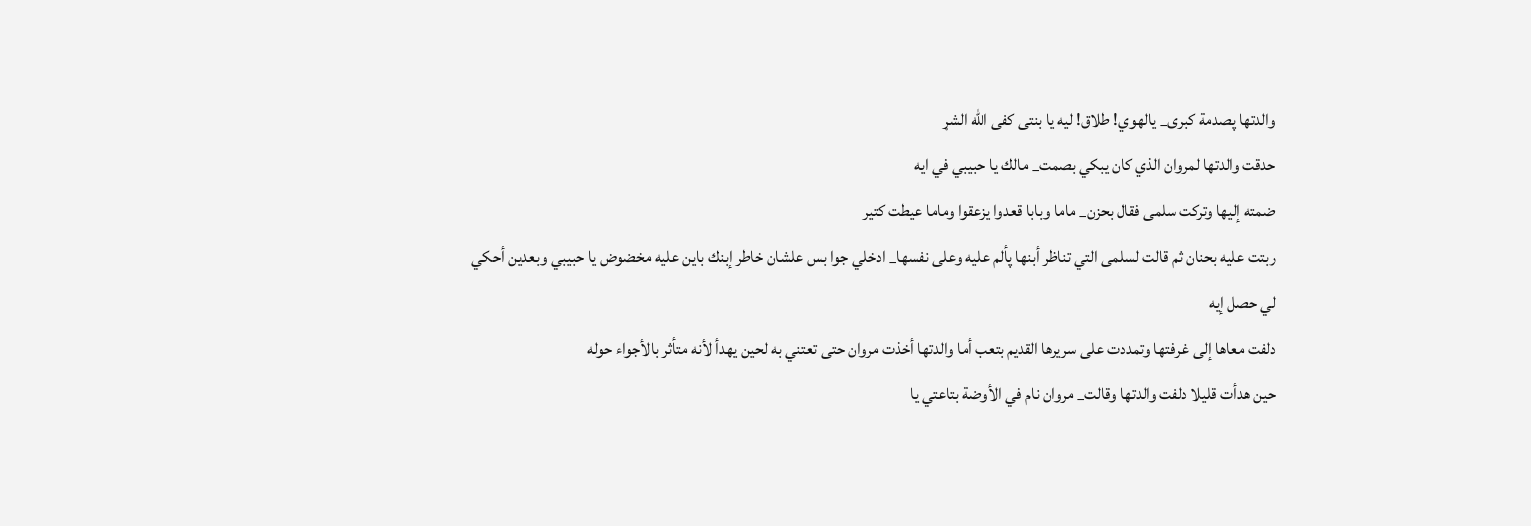والدتها پصدمة كبرى_ يالهوي! طلاق! ليه يا بنتى كفى الله الشړ
حدقت والدتها لمروان الذي كان يبكي بصمت_ مالك يا حبيبي في ايه
ضمته إليها وتركت سلمى فقال بحزن_ ماما وبابا قعدوا يزعقوا وماما عيطت كتير
ربتت عليه بحنان ثم قالت لسلمى التي تناظر أبنها پألم عليه وعلى نفسها_ ادخلي جوا بس علشان خاطر إبنك باين عليه مخضوض يا حبيبي وبعدين أحكي لي حصل إيه
دلفت معاها إلى غرفتها وتمددت على سريرها القديم بتعب أما والدتها أخذت مروان حتى تعتني به لحين يهدأ لأنه متأثر بالأجواء حوله
حين هدأت قليلا دلفت والدتها وقالت_ مروان نام في الأوضة بتاعتي يا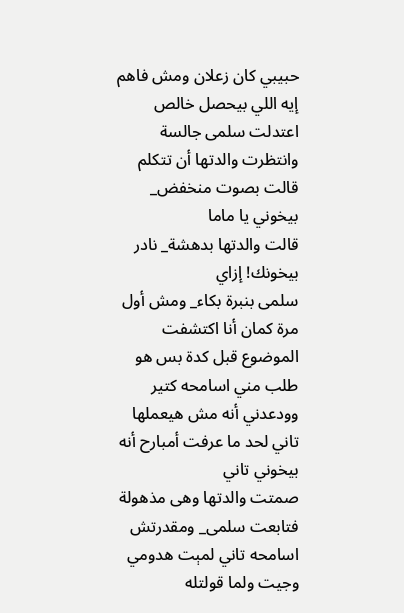حبيبي كان زعلان ومش فاهم إيه اللي بيحصل خالص
اعتدلت سلمى جالسة وانتظرت والدتها أن تتكلم
قالت بصوت منخفض_ بيخوني يا ماما
قالت والدتها بدهشة_ نادر بيخونك! إزاي
سلمى بنبرة بكاء_ ومش أول مرة كمان أنا اكتشفت الموضوع قبل كدة بس هو طلب مني اسامحه كتير وودعدني أنه مش هيعملها تاني لحد ما عرفت أمبارح أنه بيخوني تاني
صمتت والدتها وهى مذهولة فتابعت سلمى_ ومقدرتش اسامحه تاني لمېت هدومي وجيت ولما قولتله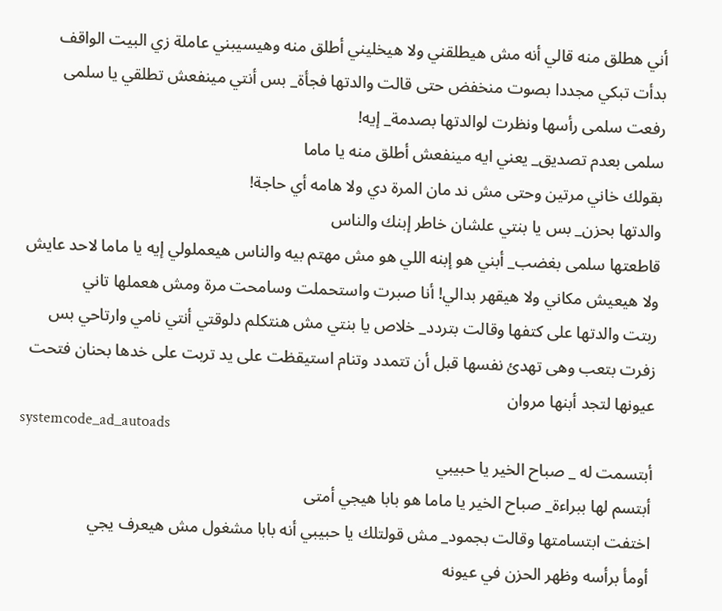أني هطلق منه قالي أنه مش هيطلقني ولا هيخليني أطلق منه وهيسيبني عاملة زي البيت الواقف
بدأت تبكي مجددا بصوت منخفض حتى قالت والدتها فجأة_ بس أنتي مينفعش تطلقي يا سلمى
رفعت سلمى رأسها ونظرت لوالدتها بصدمة_ إيه!
سلمى بعدم تصديق_ يعني ايه مينفعش أطلق منه يا ماما
بقولك خاني مرتين وحتى مش ند مان المرة دي ولا هامه أي حاجة!
والدتها بحزن_ بس يا بنتي علشان خاطر إبنك والناس
قاطعتها سلمى بغضب_ أبني هو إبنه اللي هو مش مهتم بيه والناس هيعملولي إيه يا ماما لاحد عايش ولا هيعيش مكاني ولا هيقهر بدالي! أنا صبرت واستحملت وسامحت مرة ومش هعملها تاني
ربتت والدتها على كتفها وقالت بتردد_ خلاص يا بنتي مش هنتكلم دلوقتي أنتي نامي وارتاحي بس
زفرت بتعب وهى تهدئ نفسها قبل أن تتمدد وتنام استيقظت على يد تربت على خدها بحنان فتحت عيونها لتجد أبنها مروان
systemcode_ad_autoads
أبتسمت له _ صباح الخير يا حبيبي
أبتسم لها ببراءة_ صباح الخير يا ماما هو بابا هيجي أمتى
اختفت ابتسامتها وقالت بجمود_ مش قولتلك يا حبيبي أنه بابا مشغول مش هيعرف يجي
أومأ برأسه وظهر الحزن في عيونه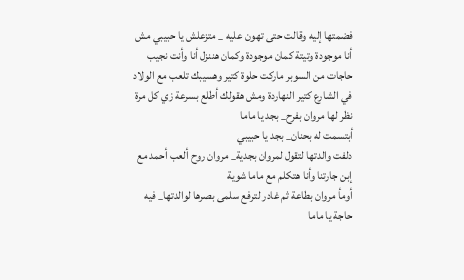فضمتها إليه وقالت حتى تهون عليه _ متزعلش يا حبيبي مش أنا موجودة وتيتة كمان موجودة وكمان هننزل أنا وأنت نجيب حاجات من السوبر ماركت حلوة كتير وهسيبك تلعب مع الولاد في الشارع كتير النهاردة ومش هقولك أطلع بسرعة زي كل مرة
نظر لها مروان بفرح_ بجد يا ماما
أبتسمت له بحنان_ بجد يا حبيبي
دلفت والدتها لتقول لمروان بجدية_ مروان روح ألعب أحمد مع إبن جارتنا وأنا هتكلم مع ماما شوية
أومأ مروان بطاعة ثم غادر لترفع سلمى بصرها لوالدتها_ فيه حاجة يا ماما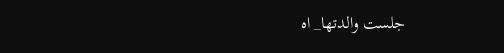جلست والدتها_ اه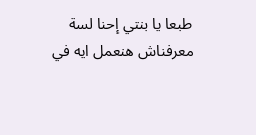طبعا يا بنتي إحنا لسة معرفناش هنعمل ايه في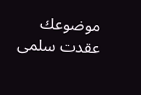موضوعك
عقدت سلمى